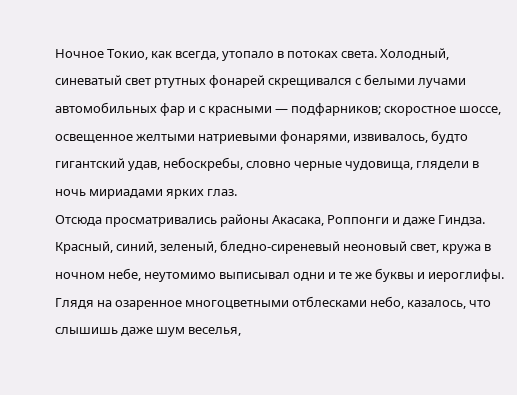Ночное Токио, как всегда, утопало в потоках света. Холодный, синеватый свет ртутных фонарей скрещивался с белыми лучами автомобильных фар и с красными — подфарников; скоростное шоссе, освещенное желтыми натриевыми фонарями, извивалось, будто гигантский удав, небоскребы, словно черные чудовища, глядели в ночь мириадами ярких глаз.
Отсюда просматривались районы Акасака, Роппонги и даже Гиндза. Красный, синий, зеленый, бледно-сиреневый неоновый свет, кружа в ночном небе, неутомимо выписывал одни и те же буквы и иероглифы. Глядя на озаренное многоцветными отблесками небо, казалось, что слышишь даже шум веселья,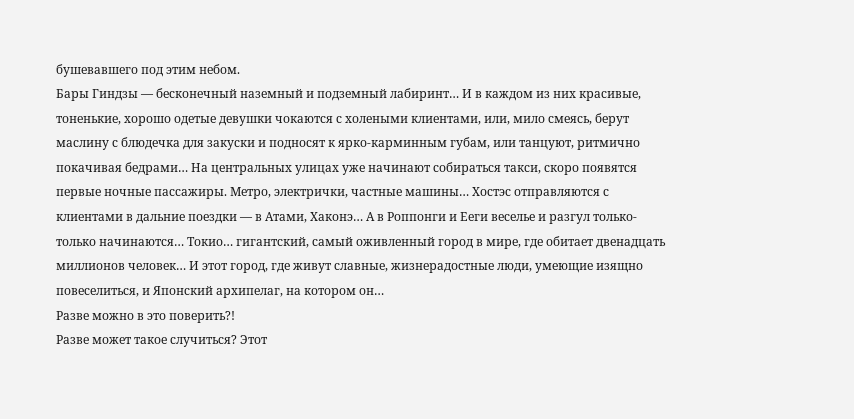бушевавшего под этим небом.
Бары Гиндзы — бесконечный наземный и подземный лабиринт… И в каждом из них красивые, тоненькие, хорошо одетые девушки чокаются с холеными клиентами, или, мило смеясь, берут маслину с блюдечка для закуски и подносят к ярко-карминным губам, или танцуют, ритмично покачивая бедрами… На центральных улицах уже начинают собираться такси, скоро появятся первые ночные пассажиры. Метро, электрички, частные машины… Хостэс отправляются с клиентами в дальние поездки — в Атами, Хаконэ… А в Роппонги и Ееги веселье и разгул только-только начинаются… Токио… гигантский, самый оживленный город в мире, где обитает двенадцать миллионов человек… И этот город, где живут славные, жизнерадостные люди, умеющие изящно повеселиться, и Японский архипелаг, на котором он…
Разве можно в это поверить?!
Разве может такое случиться? Этот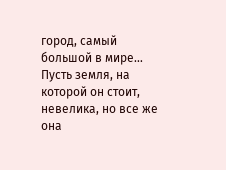город, самый большой в мире… Пусть земля, на которой он стоит, невелика, но все же она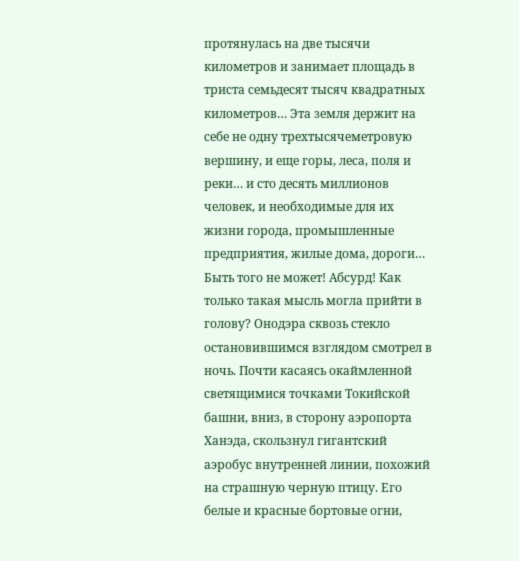протянулась на две тысячи километров и занимает площадь в триста семьдесят тысяч квадратных километров… Эта земля держит на себе не одну трехтысячеметровую вершину, и еще горы, леса, поля и реки… и сто десять миллионов человек, и необходимые для их жизни города, промышленные предприятия, жилые дома, дороги…
Быть того не может! Абсурд! Как только такая мысль могла прийти в голову? Онодэра сквозь стекло остановившимся взглядом смотрел в ночь. Почти касаясь окаймленной светящимися точками Токийской башни, вниз, в сторону аэропорта Ханэда, скользнул гигантский аэробус внутренней линии, похожий на страшную черную птицу. Его белые и красные бортовые огни,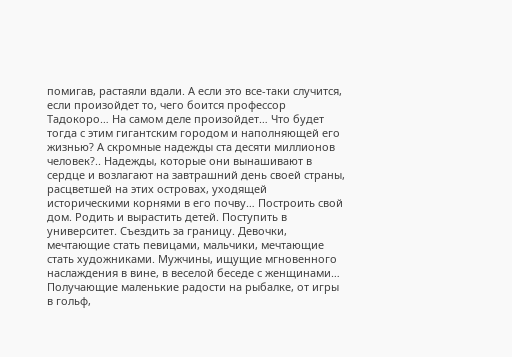помигав, растаяли вдали. А если это все-таки случится, если произойдет то, чего боится профессор Тадокоро… На самом деле произойдет… Что будет тогда с этим гигантским городом и наполняющей его жизнью? А скромные надежды ста десяти миллионов человек?.. Надежды, которые они вынашивают в сердце и возлагают на завтрашний день своей страны, расцветшей на этих островах, уходящей историческими корнями в его почву… Построить свой дом. Родить и вырастить детей. Поступить в университет. Съездить за границу. Девочки, мечтающие стать певицами, мальчики, мечтающие стать художниками. Мужчины, ищущие мгновенного наслаждения в вине, в веселой беседе с женщинами… Получающие маленькие радости на рыбалке, от игры в гольф,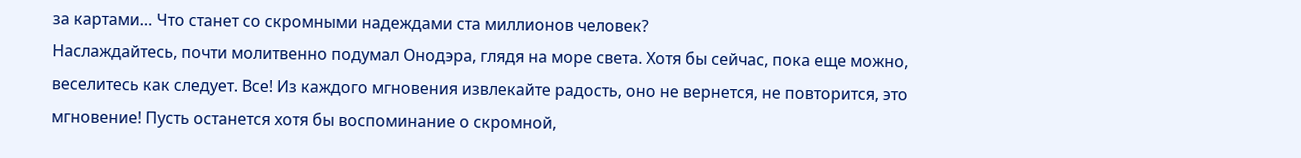за картами… Что станет со скромными надеждами ста миллионов человек?
Наслаждайтесь, почти молитвенно подумал Онодэра, глядя на море света. Хотя бы сейчас, пока еще можно, веселитесь как следует. Все! Из каждого мгновения извлекайте радость, оно не вернется, не повторится, это мгновение! Пусть останется хотя бы воспоминание о скромной,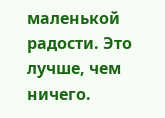маленькой радости. Это лучше, чем ничего.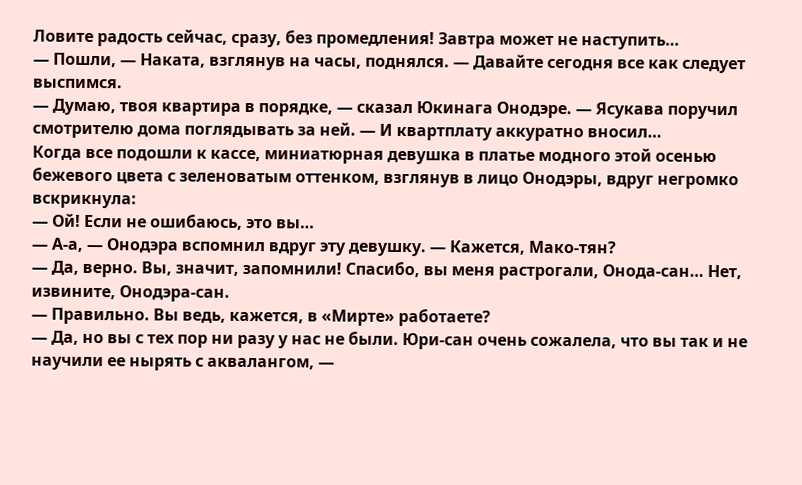Ловите радость сейчас, сразу, без промедления! Завтра может не наступить…
— Пошли, — Наката, взглянув на часы, поднялся. — Давайте сегодня все как следует выспимся.
— Думаю, твоя квартира в порядке, — сказал Юкинага Онодэре. — Ясукава поручил смотрителю дома поглядывать за ней. — И квартплату аккуратно вносил…
Когда все подошли к кассе, миниатюрная девушка в платье модного этой осенью бежевого цвета с зеленоватым оттенком, взглянув в лицо Онодэры, вдруг негромко вскрикнула:
— Ой! Если не ошибаюсь, это вы…
— А-а, — Онодэра вспомнил вдруг эту девушку. — Кажется, Мако-тян?
— Да, верно. Вы, значит, запомнили! Спасибо, вы меня растрогали, Онода-сан… Нет, извините, Онодэра-сан.
— Правильно. Вы ведь, кажется, в «Мирте» работаете?
— Да, но вы с тех пор ни разу у нас не были. Юри-сан очень сожалела, что вы так и не научили ее нырять с аквалангом, —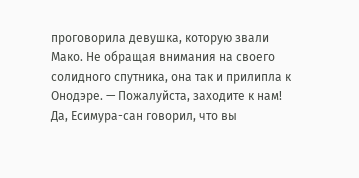проговорила девушка, которую звали Мако. Не обращая внимания на своего солидного спутника, она так и прилипла к Онодэре. — Пожалуйста, заходите к нам! Да, Есимура-сан говорил, что вы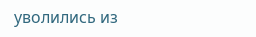уволились из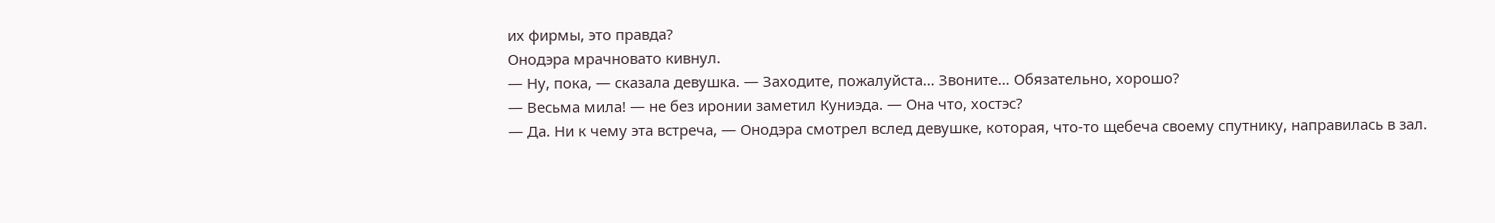их фирмы, это правда?
Онодэра мрачновато кивнул.
— Ну, пока, — сказала девушка. — Заходите, пожалуйста… Звоните… Обязательно, хорошо?
— Весьма мила! — не без иронии заметил Куниэда. — Она что, хостэс?
— Да. Ни к чему эта встреча, — Онодэра смотрел вслед девушке, которая, что-то щебеча своему спутнику, направилась в зал.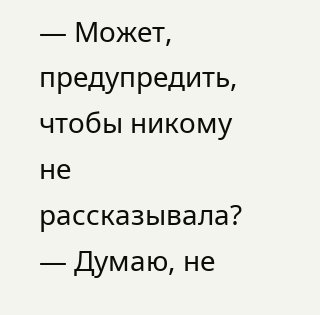— Может, предупредить, чтобы никому не рассказывала?
— Думаю, не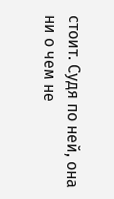стоит. Судя по ней, она ни о чем не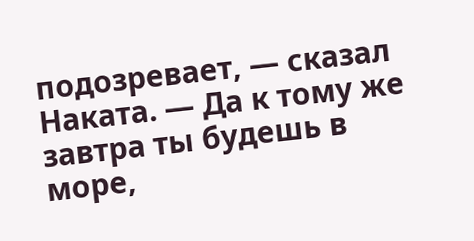подозревает, — сказал Наката. — Да к тому же завтра ты будешь в море,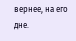вернее, на его дне.